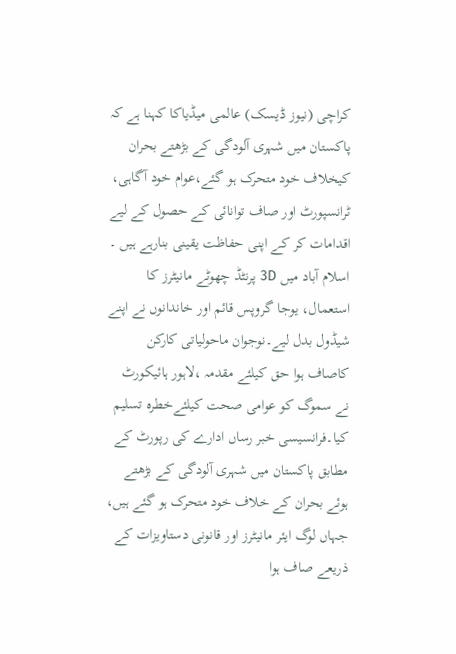کراچی (نیوز ڈیسک) عالمی میڈیاکا کہنا ہے کہ پاکستان میں شہری آلودگی کے بڑھتے بحران کیخلاف خود متحرک ہو گئے،عوام خود آگاہی، ٹرانسپورٹ اور صاف توانائی کے حصول کے لیے اقدامات کر کے اپنی حفاظت یقینی بنارہے ہیں ۔ اسلام آباد میں 3D پرنٹڈ چھوٹے مانیٹرز کا استعمال، یوجا گروپس قائم اور خاندانوں نے اپنے شیڈول بدل لیے۔نوجوان ماحولیاتی کارکن کاصاف ہوا حق کیلئے مقدمہ ،لاہور ہائیکورٹ نے سموگ کو عوامی صحت کیلئےخطرہ تسلیم کیا۔فرانسیسی خبر رساں ادارے کی رپورٹ کے مطابق پاکستان میں شہری آلودگی کے بڑھتے ہوئے بحران کے خلاف خود متحرک ہو گئے ہیں، جہاں لوگ ایئر مانیٹرز اور قانونی دستاویزات کے ذریعے صاف ہوا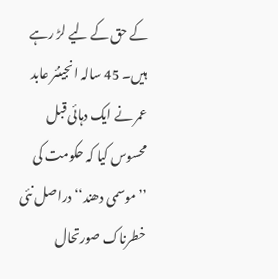کے حق کے لیے لڑ رہے ہیں۔ 45 سالہ انجینئر عابد عمر نے ایک دہائی قبل محسوس کیا کہ حکومت کی ’’موسمی دھند‘‘ دراصل نئی خطرناک صورتحال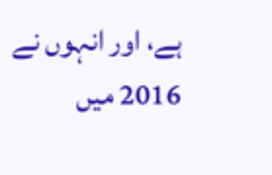ہے، اور انہوں نے 2016 میں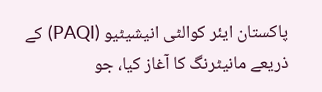پاکستان ایئر کوالٹی انیشیٹیو (PAQI) کے ذریعے مانیٹرنگ کا آغاز کیا، جو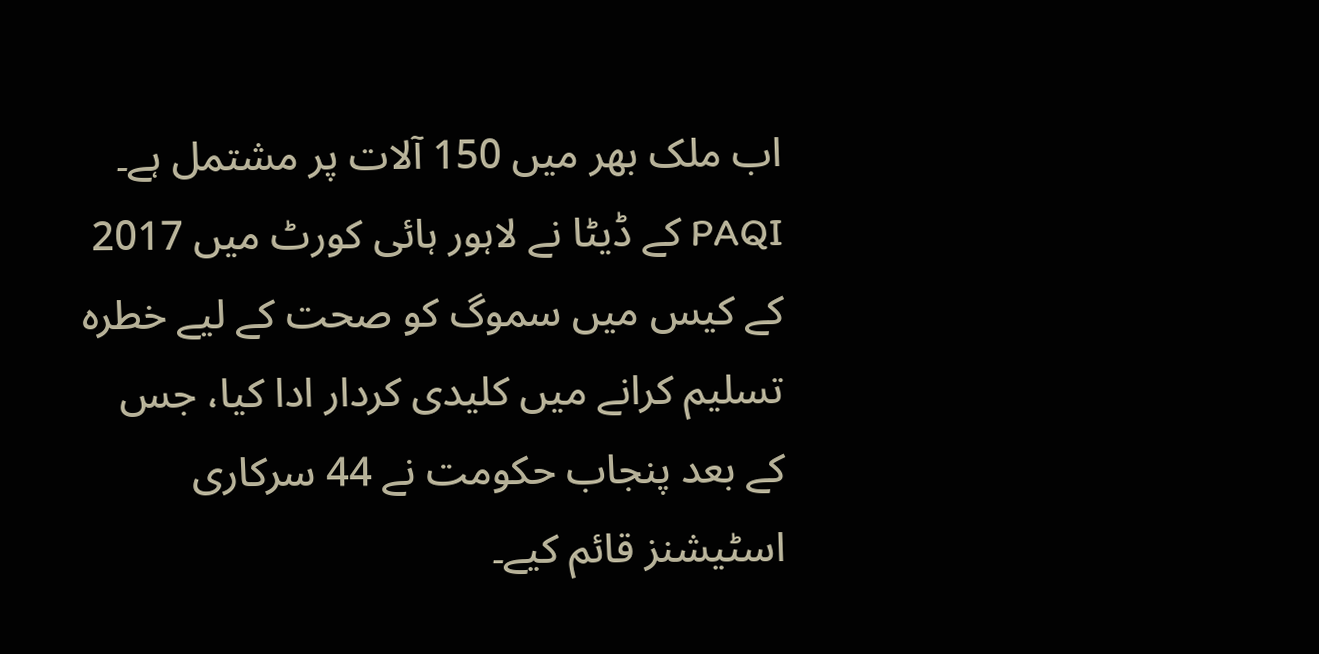اب ملک بھر میں 150 آلات پر مشتمل ہے۔ PAQI کے ڈیٹا نے لاہور ہائی کورٹ میں 2017 کے کیس میں سموگ کو صحت کے لیے خطرہ تسلیم کرانے میں کلیدی کردار ادا کیا، جس کے بعد پنجاب حکومت نے 44 سرکاری اسٹیشنز قائم کیے۔